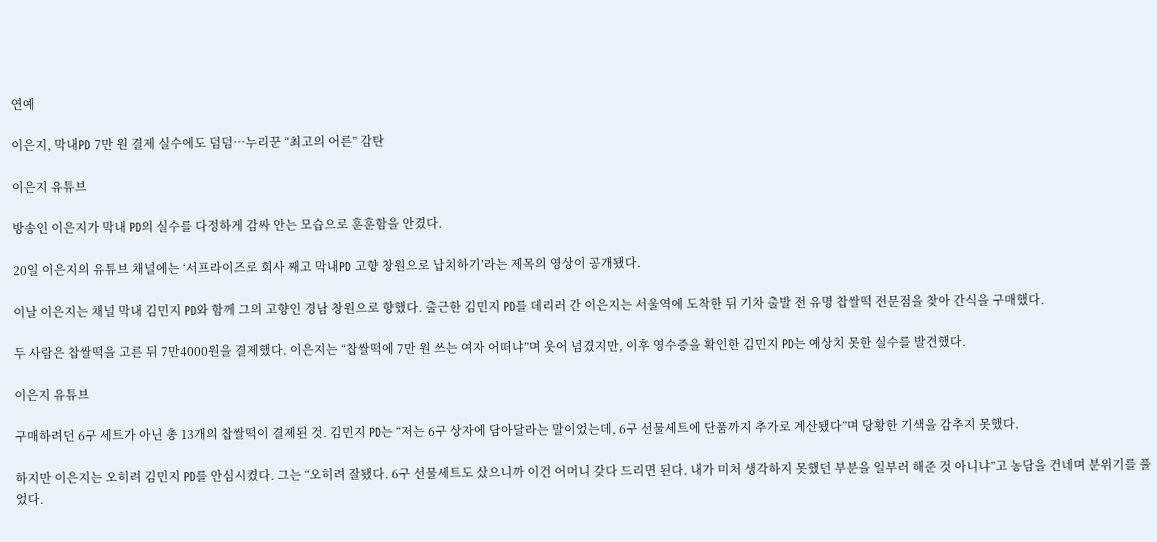연예

이은지, 막내PD 7만 원 결제 실수에도 덤덤…누리꾼 “최고의 어른” 감탄

이은지 유튜브

방송인 이은지가 막내 PD의 실수를 다정하게 감싸 안는 모습으로 훈훈함을 안겼다.

20일 이은지의 유튜브 채널에는 ‘서프라이즈로 회사 째고 막내PD 고향 창원으로 납치하기’라는 제목의 영상이 공개됐다.

이날 이은지는 채널 막내 김민지 PD와 함께 그의 고향인 경남 창원으로 향했다. 출근한 김민지 PD를 데리러 간 이은지는 서울역에 도착한 뒤 기차 출발 전 유명 찹쌀떡 전문점을 찾아 간식을 구매했다.

두 사람은 찹쌀떡을 고른 뒤 7만4000원을 결제했다. 이은지는 “찹쌀떡에 7만 원 쓰는 여자 어떠냐”며 웃어 넘겼지만, 이후 영수증을 확인한 김민지 PD는 예상치 못한 실수를 발견했다.

이은지 유튜브

구매하려던 6구 세트가 아닌 총 13개의 찹쌀떡이 결제된 것. 김민지 PD는 “저는 6구 상자에 담아달라는 말이었는데, 6구 선물세트에 단품까지 추가로 계산됐다”며 당황한 기색을 감추지 못했다.

하지만 이은지는 오히려 김민지 PD를 안심시켰다. 그는 “오히려 잘됐다. 6구 선물세트도 샀으니까 이건 어머니 갖다 드리면 된다. 내가 미처 생각하지 못했던 부분을 일부러 해준 것 아니냐”고 농담을 건네며 분위기를 풀었다.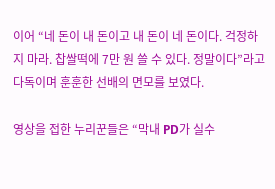이어 “네 돈이 내 돈이고 내 돈이 네 돈이다. 걱정하지 마라. 찹쌀떡에 7만 원 쓸 수 있다. 정말이다”라고 다독이며 훈훈한 선배의 면모를 보였다.

영상을 접한 누리꾼들은 “막내 PD가 실수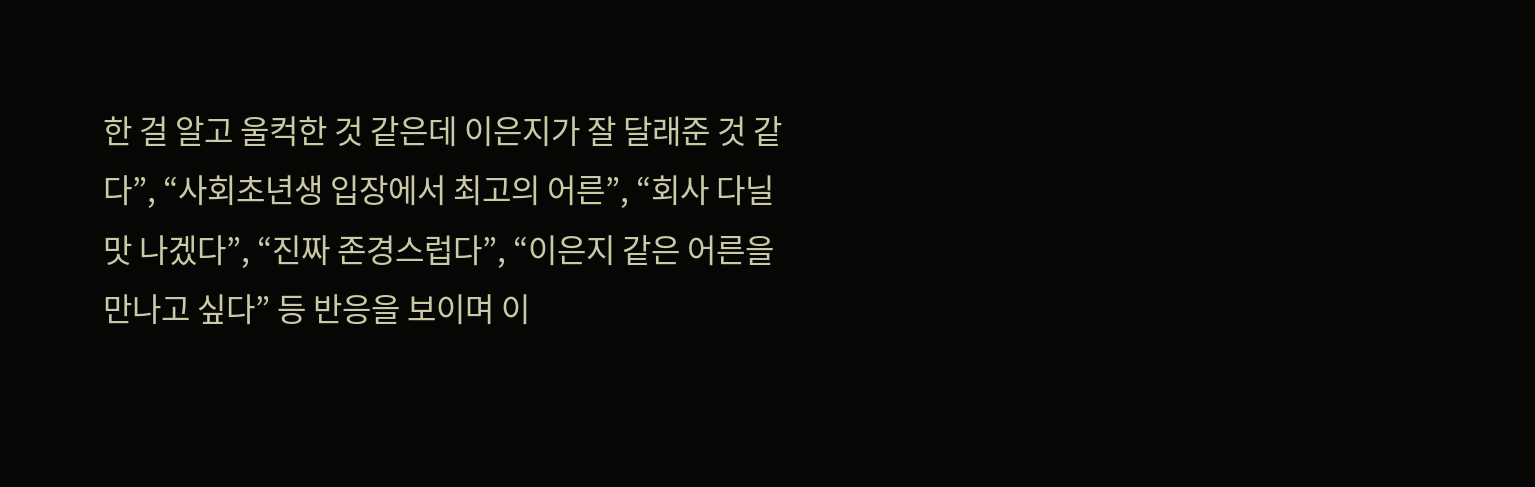한 걸 알고 울컥한 것 같은데 이은지가 잘 달래준 것 같다”, “사회초년생 입장에서 최고의 어른”, “회사 다닐 맛 나겠다”, “진짜 존경스럽다”, “이은지 같은 어른을 만나고 싶다” 등 반응을 보이며 이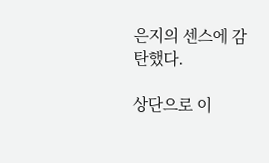은지의 센스에 감탄했다.

상단으로 이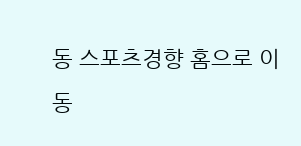동 스포츠경향 홈으로 이동